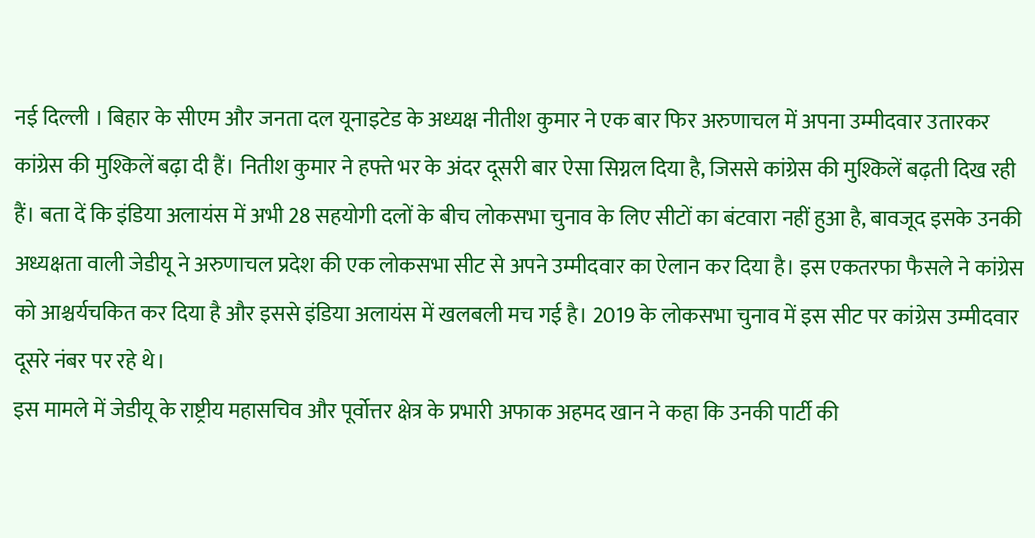नई दिल्ली । बिहार के सीएम और जनता दल यूनाइटेड के अध्यक्ष नीतीश कुमार ने एक बार फिर अरुणाचल में अपना उम्मीदवार उतारकर कांग्रेस की मुश्किलें बढ़ा दी हैं। नितीश कुमार ने हफ्ते भर के अंदर दूसरी बार ऐसा सिग्नल दिया है, जिससे कांग्रेस की मुश्किलें बढ़ती दिख रही हैं। बता दें कि इंडिया अलायंस में अभी 28 सहयोगी दलों के बीच लोकसभा चुनाव के लिए सीटों का बंटवारा नहीं हुआ है, बावजूद इसके उनकी अध्यक्षता वाली जेडीयू ने अरुणाचल प्रदेश की एक लोकसभा सीट से अपने उम्मीदवार का ऐलान कर दिया है। इस एकतरफा फैसले ने कांग्रेस को आश्चर्यचकित कर दिया है और इससे इंडिया अलायंस में खलबली मच गई है। 2019 के लोकसभा चुनाव में इस सीट पर कांग्रेस उम्मीदवार दूसरे नंबर पर रहे थे।
इस मामले में जेडीयू के राष्ट्रीय महासचिव और पूर्वोत्तर क्षेत्र के प्रभारी अफाक अहमद खान ने कहा कि उनकी पार्टी की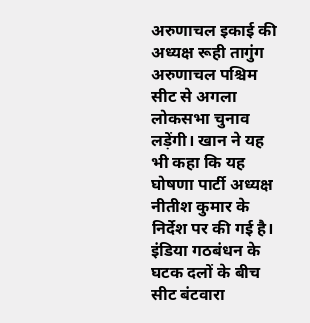अरुणाचल इकाई की अध्यक्ष रूही तागुंग अरुणाचल पश्चिम सीट से अगला लोकसभा चुनाव लड़ेंगी। खान ने यह भी कहा कि यह घोषणा पार्टी अध्यक्ष नीतीश कुमार के निर्देश पर की गई है। इंडिया गठबंधन के घटक दलों के बीच सीट बंटवारा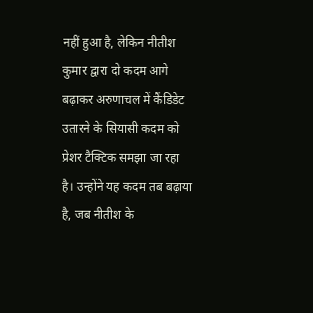नहीं हुआ है, लेकिन नीतीश कुमार द्वारा दो कदम आगे बढ़ाकर अरुणाचल में कैंडिडेट उतारने के सियासी कदम को प्रेशर टैक्टिक समझा जा रहा है। उन्होंने यह कदम तब बढ़ाया है, जब नीतीश के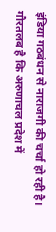इंडिया गठबंधन से नाराजगी की चर्चा हो रही है।
गौरतलब है कि अरुणाचल प्रदेश में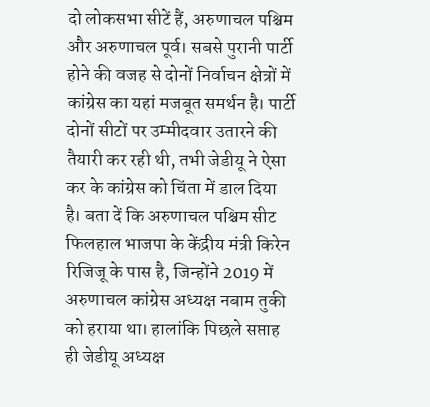दो लोकसभा सीटें हैं, अरुणाचल पश्चिम और अरुणाचल पूर्व। सबसे पुरानी पार्टी होने की वजह से दोनों निर्वाचन क्षेत्रों में कांग्रेस का यहां मजबूत समर्थन है। पार्टी दोनों सीटों पर उम्मीदवार उतारने की तैयारी कर रही थी, तभी जेडीयू ने ऐसा कर के कांग्रेस को चिंता में डाल दिया है। बता दें कि अरुणाचल पश्चिम सीट फिलहाल भाजपा के केंद्रीय मंत्री किरेन रिजिजू के पास है, जिन्होंने 2019 में अरुणाचल कांग्रेस अध्यक्ष नबाम तुकी को हराया था। हालांकि पिछले सप्ताह ही जेडीयू अध्यक्ष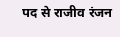पद से राजीव रंजन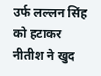उर्फ लल्लन सिंह को हटाकर नीतीश ने खुद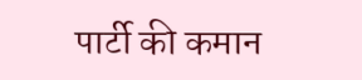पार्टी की कमान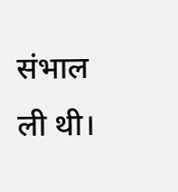संभाल ली थी।